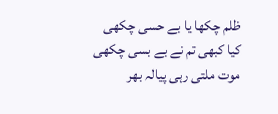ظلم چکھا یا بے حسی چکھی
کیا کبھی تم نے بے بسی چکھی
موت ملتی رہی پیالہ بھر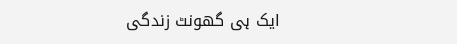ایک ہی گھونٹ زندگی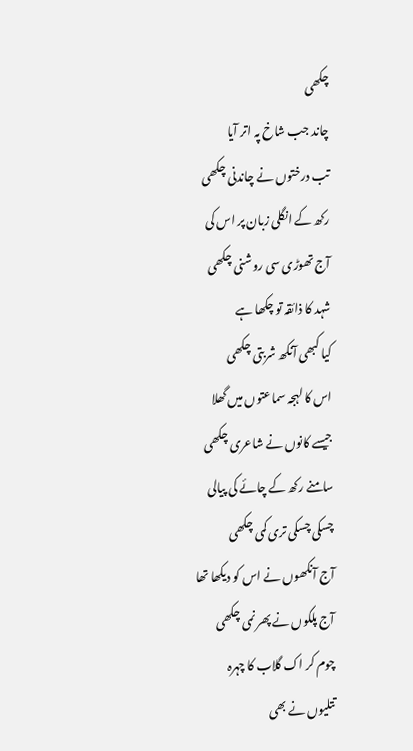چکھی
چاند جب شاخ پہ اتر آیا
تب درختوں نے چاندنی چکھی
رکھ کے انگلی زبان پر اس کی
آج تھوڑی سی روشنی چکھی
شہد کا ذائقہ تو چکھا ہے
کیا کبھی آنکھ شربتی چکھی
اس کا لہجہ سماعتوں میں گھلا
جیسے کانوں نے شاعری چکھی
سامنے رکھ کے چائے کی پیالی
چسکی چسکی تری کمی چکھی
آج آنکھوں نے اس کو دیکھا تھا
آج پلکوں نے پھر نمی چکھی
چوم کر اک گلاب کا چہرہ
تتلیوں نے بھی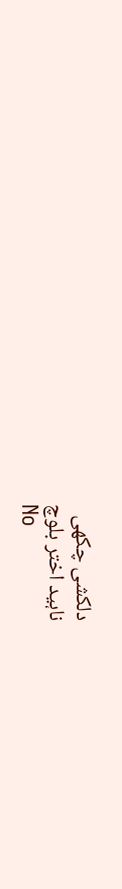دلکشی چکھی
ناہید اختر بلوچ
No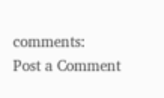comments:
Post a Comment